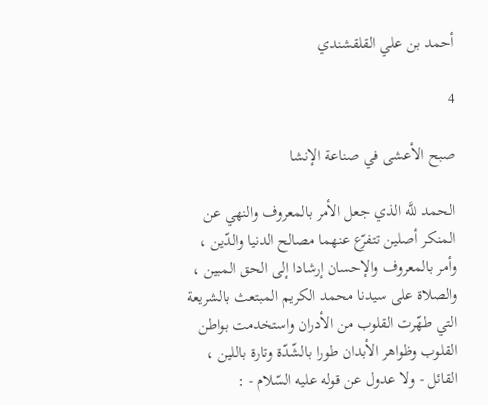أحمد بن علي القلقشندي

4

صبح الأعشى في صناعة الإنشا

الحمد للَّه الذي جعل الأمر بالمعروف والنهي عن المنكر أصلين تتفرّع عنهما مصالح الدنيا والدّين ، وأمر بالمعروف والإحسان إرشادا إلى الحق المبين ، والصلاة على سيدنا محمد الكريم المبتعث بالشريعة التي طهّرت القلوب من الأدران واستخدمت بواطن القلوب وظواهر الأبدان طورا بالشّدّة وتارة باللين ، القائل - ولا عدول عن قوله عليه السّلام - :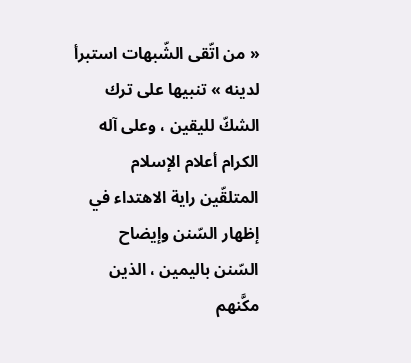« من اتّقى الشّبهات استبرأ لدينه » تنبيها على ترك الشكّ لليقين ، وعلى آله الكرام أعلام الإسلام المتلقّين راية الاهتداء في إظهار السّنن وإيضاح السّنن باليمين ، الذين مكَّنهم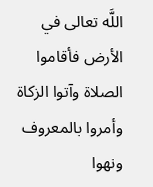اللَّه تعالى في الأرض فأقاموا الصلاة وآتوا الزكاة وأمروا بالمعروف ونهوا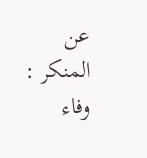عن المنكر : وفاء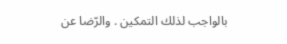بالواجب لذلك التمكين . والرّضا عن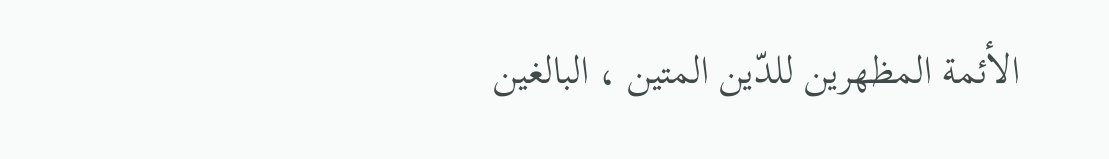الأئمة المظهرين للدّين المتين ، البالغين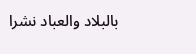بالبلاد والعباد نشرا